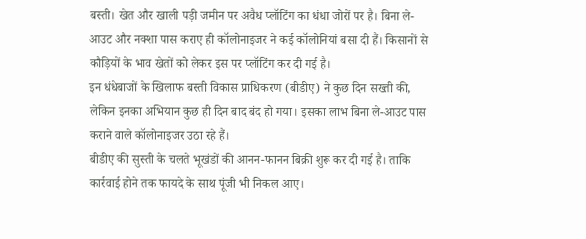बस्ती। खेत और खाली पड़ी जमीन पर अवैध प्लॉटिंग का धंधा जोरों पर है। बिना ले-आउट और नक्शा पास कराए ही कॉलोनाइजर ने कई कॉलोनियां बसा दी हैं। किसानों से कौड़ियों के भाव खेतों को लेकर इस पर प्लॉटिंग कर दी गई है।
इन धंधेबाजों के खिलाफ बस्ती विकास प्राधिकरण (बीडीए) ने कुछ दिन सख्ती की, लेकिन इनका अभियान कुछ ही दिन बाद बंद हो गया। इसका लाभ बिना ले-आउट पास कराने वाले कॉलोनाइजर उठा रहे हैं।
बीडीए की सुस्ती के चलते भूखंडों की आनन-फानन बिक्री शुरू कर दी गई है। ताकि कार्रवाई होने तक फायदे के साथ पूंजी भी निकल आए।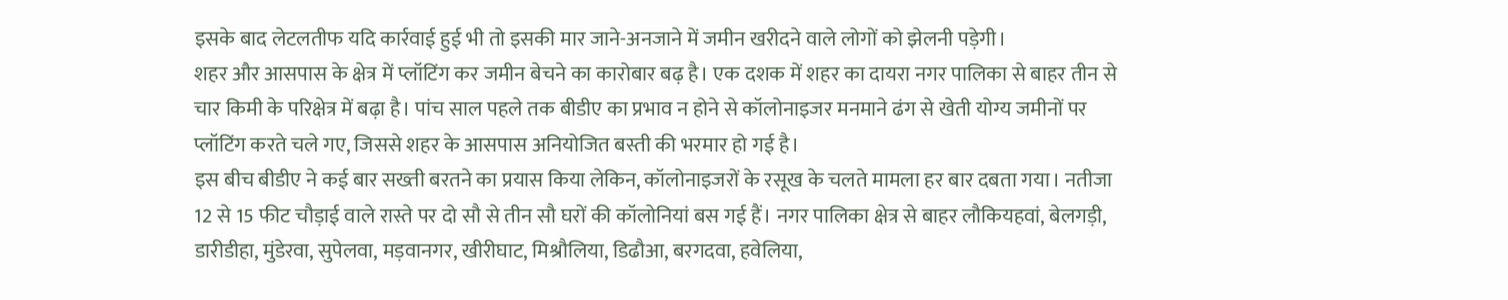इसके बाद लेटलतीफ यदि कार्रवाई हुई भी तो इसकी मार जाने-अनजाने में जमीन खरीदने वाले लोगों को झेलनी पड़ेगी।
शहर और आसपास के क्षेत्र में प्लॉटिंग कर जमीन बेचने का कारोबार बढ़ है। एक दशक में शहर का दायरा नगर पालिका से बाहर तीन से चार किमी के परिक्षेत्र में बढ़ा है। पांच साल पहले तक बीडीए का प्रभाव न होने से कॉलोनाइजर मनमाने ढंग से खेती योग्य जमीनों पर प्लॉटिंग करते चले गए, जिससे शहर के आसपास अनियोजित बस्ती की भरमार हो गई है।
इस बीच बीडीए ने कई बार सख्ती बरतने का प्रयास किया लेकिन, कॉलोनाइजरों के रसूख के चलते मामला हर बार दबता गया। नतीजा 12 से 15 फीट चौड़ाई वाले रास्ते पर दो सौ से तीन सौ घरों की कॉलोनियां बस गई हैं। नगर पालिका क्षेत्र से बाहर लौकियहवां, बेलगड़ी, डारीडीहा, मुंडेरवा, सुपेलवा, मड़वानगर, खीरीघाट, मिश्रौलिया, डिढौआ, बरगदवा, हवेलिया,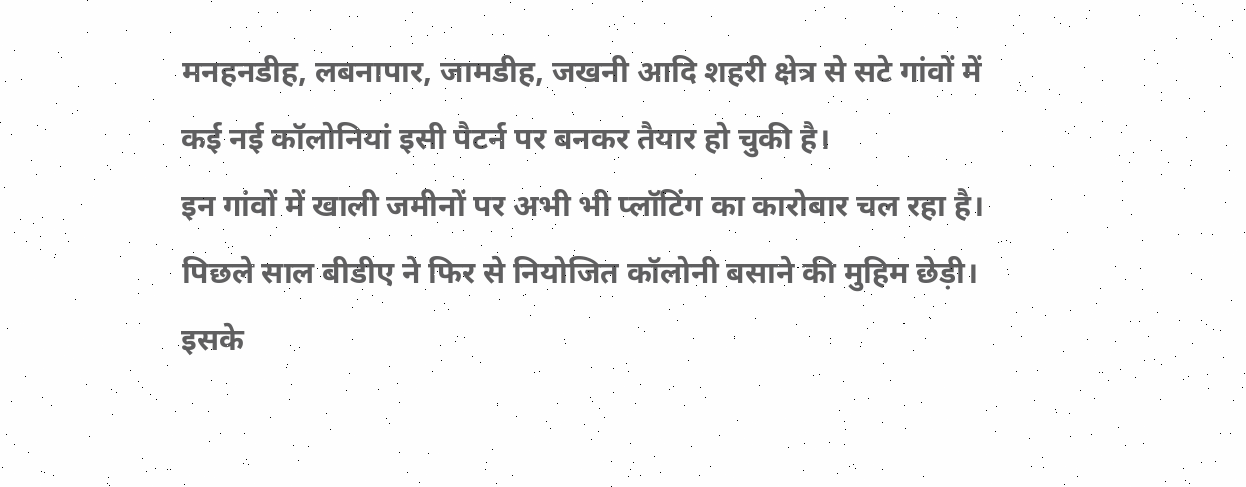मनहनडीह, लबनापार, जामडीह, जखनी आदि शहरी क्षेत्र से सटे गांवों में कई नई कॉलोनियां इसी पैटर्न पर बनकर तैयार हो चुकी है।
इन गांवों में खाली जमीनों पर अभी भी प्लॉटिंग का कारोबार चल रहा है। पिछले साल बीडीए ने फिर से नियोजित कॉलोनी बसाने की मुहिम छेड़ी। इसके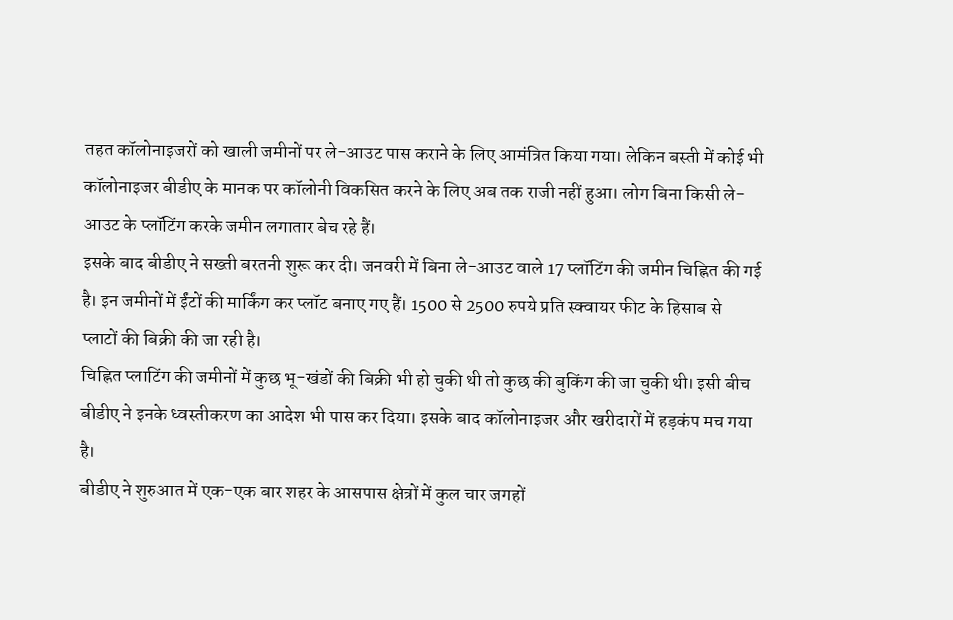तहत कॉलोनाइजरों को खाली जमीनों पर ले-आउट पास कराने के लिए आमंत्रित किया गया। लेकिन बस्ती में कोई भी कॉलोनाइजर बीडीए के मानक पर कॉलोनी विकसित करने के लिए अब तक राजी नहीं हुआ। लोग बिना किसी ले-आउट के प्लॉटिंग करके जमीन लगातार बेच रहे हैं।
इसके बाद बीडीए ने सख्ती बरतनी शुरू कर दी। जनवरी में बिना ले-आउट वाले 17 प्लॉटिंग की जमीन चिह्नित की गई है। इन जमीनों में ईंटों की मार्किंग कर प्लॉट बनाए गए हैं। 1500 से 2500 रुपये प्रति स्क्वायर फीट के हिसाब से प्लाटों की बिक्री की जा रही है।
चिह्नित प्लाटिंग की जमीनों में कुछ भू-खंडों की बिक्री भी हो चुकी थी तो कुछ की बुकिंग की जा चुकी थी। इसी बीच बीडीए ने इनके ध्वस्तीकरण का आदेश भी पास कर दिया। इसके बाद कॉलोनाइजर और खरीदारों में हड़कंप मच गया है।
बीडीए ने शुरुआत में एक-एक बार शहर के आसपास क्षेत्रों में कुल चार जगहों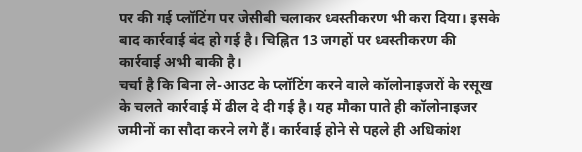पर की गई प्लॉटिंग पर जेसीबी चलाकर ध्वस्तीकरण भी करा दिया। इसके बाद कार्रवाई बंद हो गई है। चिह्नित 13 जगहों पर ध्वस्तीकरण की कार्रवाई अभी बाकी है।
चर्चा है कि बिना ले-आउट के प्लॉटिंग करने वाले कॉलोनाइजरों के रसूख के चलते कार्रवाई में ढील दे दी गई है। यह मौका पाते ही कॉलोनाइजर जमीनों का सौदा करने लगे हैं। कार्रवाई होने से पहले ही अधिकांश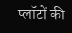प्लॉटों की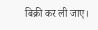बिक्री कर ली जाए।